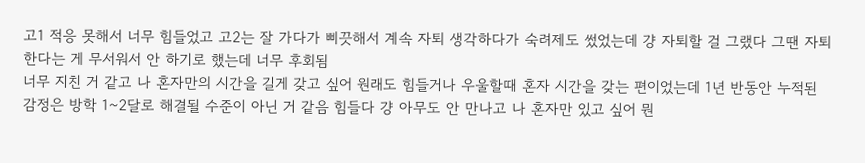고1 적응 못해서 너무 힘들었고 고2는 잘 가다가 삐끗해서 계속 자퇴 생각하다가 숙려제도 썼었는데 걍 자퇴할 걸 그랬다 그땐 자퇴한다는 게 무서워서 안 하기로 했는데 너무 후회됨
너무 지친 거 같고 나 혼자만의 시간을 길게 갖고 싶어 원래도 힘들거나 우울할때 혼자 시간을 갖는 편이었는데 1년 반동안 누적된 감정은 방학 1~2달로 해결될 수준이 아닌 거 같음 힘들다 걍 아무도 안 만나고 나 혼자만 있고 싶어 뭔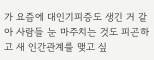가 요즘에 대인기피증도 생긴 거 같아 사람들 눈 마주치는 것도 피곤하고 새 인간관계를 맺고 싶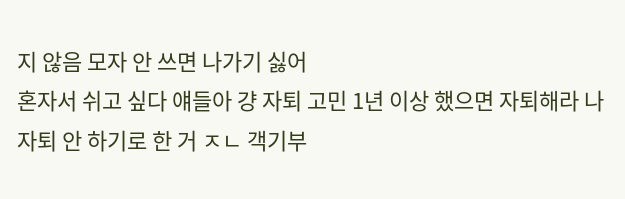지 않음 모자 안 쓰면 나가기 싫어
혼자서 쉬고 싶다 얘들아 걍 자퇴 고민 1년 이상 했으면 자퇴해라 나 자퇴 안 하기로 한 거 ㅈㄴ 객기부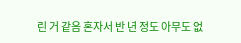린 거 같음 혼자서 반 년 정도 아무도 없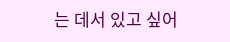는 데서 있고 싶어